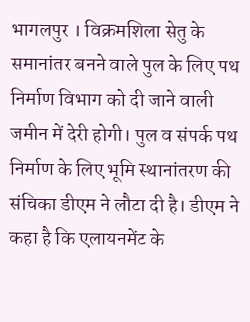भागलपुर । विक्रमशिला सेतु के समानांतर बनने वाले पुल के लिए पथ निर्माण विभाग को दी जाने वाली जमीन में देरी होगी। पुल व संपर्क पथ निर्माण के लिए भूमि स्थानांतरण की संचिका डीएम ने लौटा दी है। डीएम ने कहा है कि एलायनमेंट के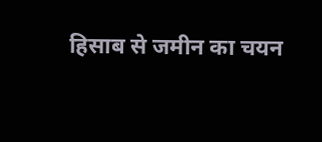हिसाब से जमीन का चयन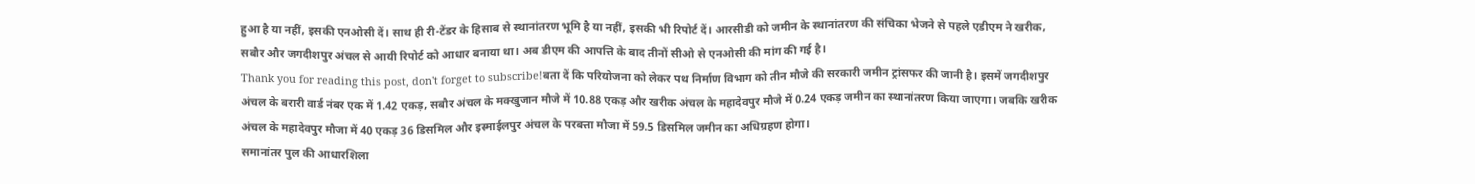हुआ है या नहीं, इसकी एनओसी दें। साथ ही री-टेंडर के हिसाब से स्थानांतरण भूमि है या नहीं, इसकी भी रिपोर्ट दें। आरसीडी को जमीन के स्थानांतरण की संचिका भेजने से पहले एडीएम ने खरीक, सबौर और जगदीशपुर अंचल से आयी रिपोर्ट को आधार बनाया था। अब डीएम की आपत्ति के बाद तीनों सीओ से एनओसी की मांग की गई है।
Thank you for reading this post, don't forget to subscribe!बता दें कि परियोजना को लेकर पथ निर्माण विभाग को तीन मौजे की सरकारी जमीन ट्रांसफर की जानी है। इसमें जगदीशपुर अंचल के बरारी वार्ड नंबर एक में 1.42 एकड़, सबौर अंचल के मक्खुजान मौजे में 10.88 एकड़ और खरीक अंचल के महादेवपुर मौजे में 0.24 एकड़ जमीन का स्थानांतरण किया जाएगा। जबकि खरीक अंचल के महादेवपुर मौजा में 40 एकड़ 36 डिसमिल और इस्माईलपुर अंचल के परबत्ता मौजा में 59.5 डिसमिल जमीन का अधिग्रहण होगा।
समानांतर पुल की आधारशिला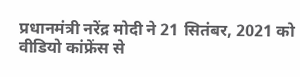प्रधानमंत्री नरेंद्र मोदी ने 21 सितंबर, 2021 को वीडियो कांफ्रेंस से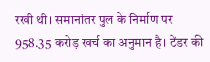रखी थी। समानांतर पुल के निर्माण पर 958.35 करोड़ खर्च का अनुमान है। टेंडर की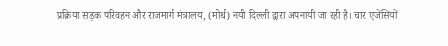प्रक्रिया सड़क परिवहन और राजमार्ग मंत्रालय, (मोर्थ) नयी दिल्ली द्वारा अपनायी जा रही है। चार एजेंसियों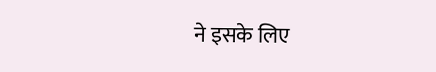ने इसके लिए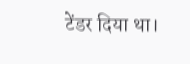टेंडर दिया था।